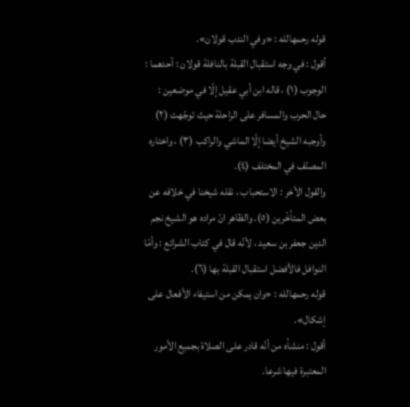قوله رحمهالله : «وفي الندب قولان».
أقول : في وجه استقبال القبلة بالنافلة قولان : أحدهما : الوجوب (١) ، قاله ابن أبي عقيل إلّا في موضعين : حال الحرب والمسافر على الراحلة حيث توجّهت (٢) وأوجبه الشيخ أيضا إلّا الماشي والراكب (٣) ، واختاره المصنّف في المختلف (٤).
والقول الأخر : الاستحباب ، نقله شيخنا في خلافه عن بعض المتأخّرين (٥). والظاهر انّ مراده هو الشيخ نجم الدين جعفر بن سعيد ، لأنّه قال في كتاب الشرائع : وأمّا النوافل فالأفضل استقبال القبلة بها (٦).
قوله رحمهالله : «وان يمكن من استيفاء الأفعال على إشكال».
أقول : منشأه من أنّه قادر على الصلاة بجميع الأمور المعتبرة فيها شرعا.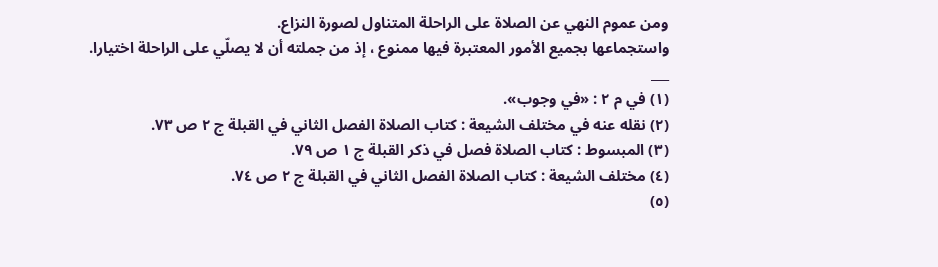ومن عموم النهي عن الصلاة على الراحلة المتناول لصورة النزاع.
واستجماعها بجميع الأمور المعتبرة فيها ممنوع ، إذ من جملته أن لا يصلّي على الراحلة اختيارا.
___
(١) في م ٢ : «في وجوب».
(٢) نقله عنه في مختلف الشيعة : كتاب الصلاة الفصل الثاني في القبلة ج ٢ ص ٧٣.
(٣) المبسوط : كتاب الصلاة فصل في ذكر القبلة ج ١ ص ٧٩.
(٤) مختلف الشيعة : كتاب الصلاة الفصل الثاني في القبلة ج ٢ ص ٧٤.
(٥)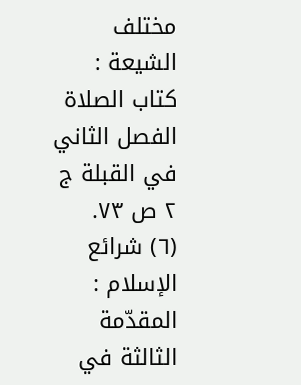مختلف الشيعة : كتاب الصلاة الفصل الثاني في القبلة ج ٢ ص ٧٣.
(٦) شرائع الإسلام : المقدّمة الثالثة في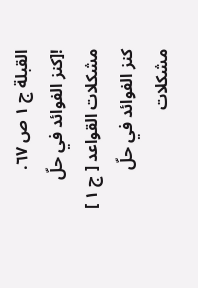القبلة ج ١ ص ٦٧.
![كنز الفوائد في حلّ مشكلات القواعد [ ج ١ ] كنز الفوائد في حلّ مشكلات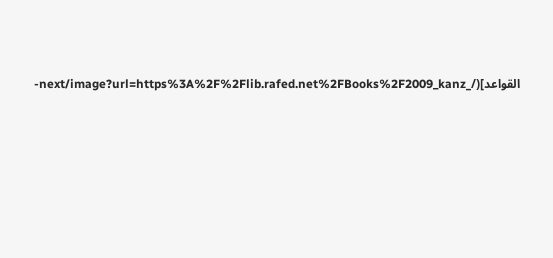القواعد](/_next/image?url=https%3A%2F%2Flib.rafed.net%2FBooks%2F2009_kanz-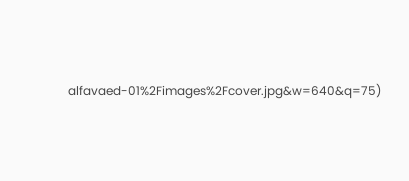alfavaed-01%2Fimages%2Fcover.jpg&w=640&q=75)